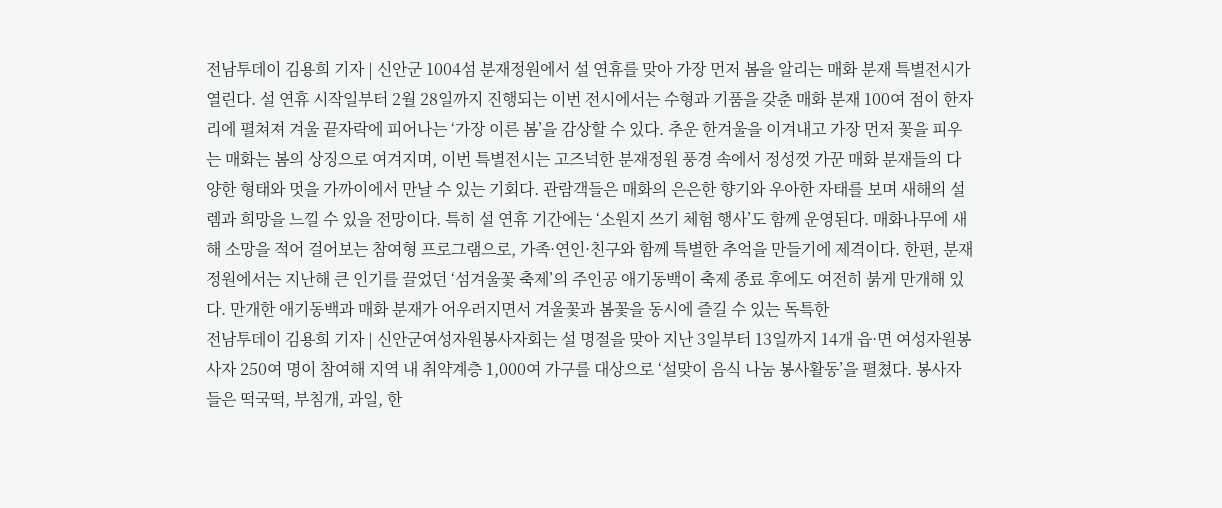전남투데이 김용희 기자 | 신안군 1004섬 분재정원에서 설 연휴를 맞아 가장 먼저 봄을 알리는 매화 분재 특별전시가 열린다. 설 연휴 시작일부터 2월 28일까지 진행되는 이번 전시에서는 수형과 기품을 갖춘 매화 분재 100여 점이 한자리에 펼쳐져 겨울 끝자락에 피어나는 ‘가장 이른 봄’을 감상할 수 있다. 추운 한겨울을 이겨내고 가장 먼저 꽃을 피우는 매화는 봄의 상징으로 여겨지며, 이번 특별전시는 고즈넉한 분재정원 풍경 속에서 정성껏 가꾼 매화 분재들의 다양한 형태와 멋을 가까이에서 만날 수 있는 기회다. 관람객들은 매화의 은은한 향기와 우아한 자태를 보며 새해의 설렘과 희망을 느낄 수 있을 전망이다. 특히 설 연휴 기간에는 ‘소원지 쓰기 체험 행사’도 함께 운영된다. 매화나무에 새해 소망을 적어 걸어보는 참여형 프로그램으로, 가족·연인·친구와 함께 특별한 추억을 만들기에 제격이다. 한편, 분재정원에서는 지난해 큰 인기를 끌었던 ‘섬겨울꽃 축제’의 주인공 애기동백이 축제 종료 후에도 여전히 붉게 만개해 있다. 만개한 애기동백과 매화 분재가 어우러지면서 겨울꽃과 봄꽃을 동시에 즐길 수 있는 독특한
전남투데이 김용희 기자 | 신안군여성자원봉사자회는 설 명절을 맞아 지난 3일부터 13일까지 14개 읍·면 여성자원봉사자 250여 명이 참여해 지역 내 취약계층 1,000여 가구를 대상으로 ‘설맞이 음식 나눔 봉사활동’을 펼쳤다. 봉사자들은 떡국떡, 부침개, 과일, 한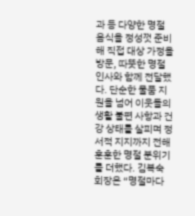과 등 다양한 명절 음식을 정성껏 준비해 직접 대상 가정을 방문, 따뜻한 명절 인사와 함께 전달했다. 단순한 물품 지원을 넘어 이웃들의 생활 불편 사항과 건강 상태를 살피며 정서적 지지까지 전해 훈훈한 명절 분위기를 더했다. 김복숙 회장은 “명절마다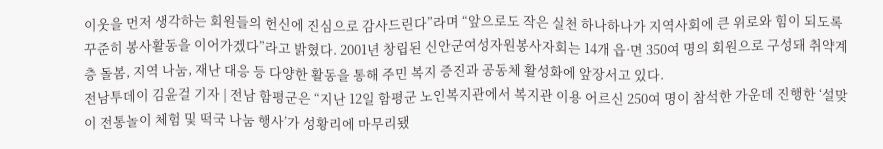이웃을 먼저 생각하는 회원들의 헌신에 진심으로 감사드린다”라며 “앞으로도 작은 실천 하나하나가 지역사회에 큰 위로와 힘이 되도록 꾸준히 봉사활동을 이어가겠다”라고 밝혔다. 2001년 창립된 신안군여성자원봉사자회는 14개 읍·면 350여 명의 회원으로 구성돼 취약계층 돌봄, 지역 나눔, 재난 대응 등 다양한 활동을 통해 주민 복지 증진과 공동체 활성화에 앞장서고 있다.
전남투데이 김윤걸 기자 | 전남 함평군은 “지난 12일 함평군 노인복지관에서 복지관 이용 어르신 250여 명이 참석한 가운데 진행한 ‘설맞이 전통놀이 체험 및 떡국 나눔 행사’가 성황리에 마무리됐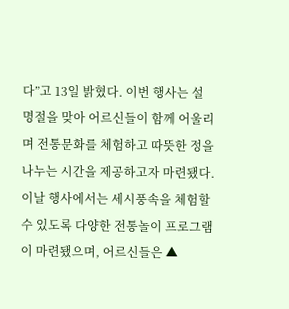다”고 13일 밝혔다. 이번 행사는 설 명절을 맞아 어르신들이 함께 어울리며 전통문화를 체험하고 따뜻한 정을 나누는 시간을 제공하고자 마련됐다. 이날 행사에서는 세시풍속을 체험할 수 있도록 다양한 전통놀이 프로그램이 마련됐으며, 어르신들은 ▲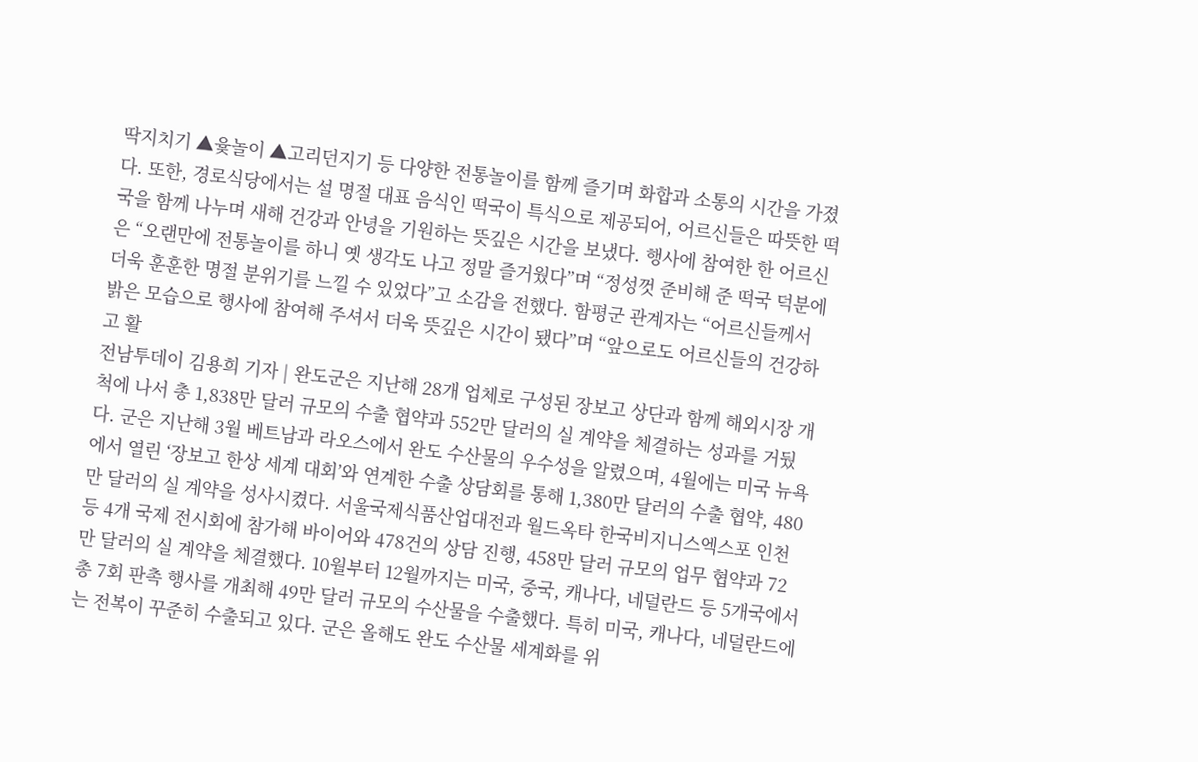딱지치기 ▲윷놀이 ▲고리던지기 등 다양한 전통놀이를 함께 즐기며 화합과 소통의 시간을 가졌다. 또한, 경로식당에서는 설 명절 대표 음식인 떡국이 특식으로 제공되어, 어르신들은 따뜻한 떡국을 함께 나누며 새해 건강과 안녕을 기원하는 뜻깊은 시간을 보냈다. 행사에 참여한 한 어르신은 “오랜만에 전통놀이를 하니 옛 생각도 나고 정말 즐거웠다”며 “정성껏 준비해 준 떡국 덕분에 더욱 훈훈한 명절 분위기를 느낄 수 있었다”고 소감을 전했다. 함평군 관계자는 “어르신들께서 밝은 모습으로 행사에 참여해 주셔서 더욱 뜻깊은 시간이 됐다”며 “앞으로도 어르신들의 건강하고 활
전남투데이 김용희 기자 | 완도군은 지난해 28개 업체로 구성된 장보고 상단과 함께 해외시장 개척에 나서 총 1,838만 달러 규모의 수출 협약과 552만 달러의 실 계약을 체결하는 성과를 거뒀다. 군은 지난해 3월 베트남과 라오스에서 완도 수산물의 우수성을 알렸으며, 4월에는 미국 뉴욕에서 열린 ‘장보고 한상 세계 대회’와 연계한 수출 상담회를 통해 1,380만 달러의 수출 협약, 480만 달러의 실 계약을 성사시켰다. 서울국제식품산업대전과 월드옥타 한국비지니스엑스포 인천 등 4개 국제 전시회에 참가해 바이어와 478건의 상담 진행, 458만 달러 규모의 업무 협약과 72만 달러의 실 계약을 체결했다. 10월부터 12월까지는 미국, 중국, 캐나다, 네덜란드 등 5개국에서 총 7회 판촉 행사를 개최해 49만 달러 규모의 수산물을 수출했다. 특히 미국, 캐나다, 네덜란드에는 전복이 꾸준히 수출되고 있다. 군은 올해도 완도 수산물 세계화를 위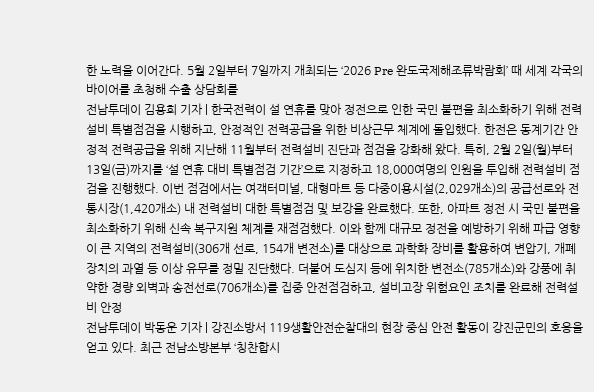한 노력을 이어간다. 5월 2일부터 7일까지 개최되는 ‘2026 Pre 완도국제해조류박람회’ 때 세계 각국의 바이어를 초청해 수출 상담회를
전남투데이 김용희 기자 | 한국전력이 설 연휴를 맞아 정전으로 인한 국민 불편을 최소화하기 위해 전력설비 특별점검을 시행하고, 안정적인 전력공급을 위한 비상근무 체계에 돌입했다. 한전은 동계기간 안정적 전력공급을 위해 지난해 11월부터 전력설비 진단과 점검을 강화해 왔다. 특히, 2월 2일(월)부터 13일(금)까지를 ‘설 연휴 대비 특별점검 기간’으로 지정하고 18,000여명의 인원을 투입해 전력설비 점검을 진행했다. 이번 점검에서는 여객터미널, 대형마트 등 다중이용시설(2,029개소)의 공급선로와 전통시장(1,420개소) 내 전력설비 대한 특별점검 및 보강을 완료했다. 또한, 아파트 정전 시 국민 불편을 최소화하기 위해 신속 복구지원 체계를 재점검했다. 이와 함께 대규모 정전을 예방하기 위해 파급 영향이 큰 지역의 전력설비(306개 선로, 154개 변전소)를 대상으로 과학화 장비를 활용하여 변압기, 개폐장치의 과열 등 이상 유무를 정밀 진단했다. 더불어 도심지 등에 위치한 변전소(785개소)와 강풍에 취약한 경량 외벽과 송전선로(706개소)를 집중 안전점검하고, 설비고장 위험요인 조치를 완료해 전력설비 안정
전남투데이 박동운 기자 | 강진소방서 119생활안전순찰대의 현장 중심 안전 활동이 강진군민의 호응을 얻고 있다. 최근 전남소방본부 ‘칭찬합시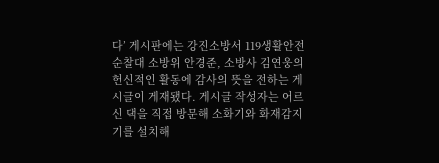다’ 게시판에는 강진소방서 119생활안전순찰대 소방위 안경준, 소방사 김연웅의 헌신적인 활동에 감사의 뜻을 전하는 게시글이 게재됐다. 게시글 작성자는 어르신 댁을 직접 방문해 소화기와 화재감지기를 설치해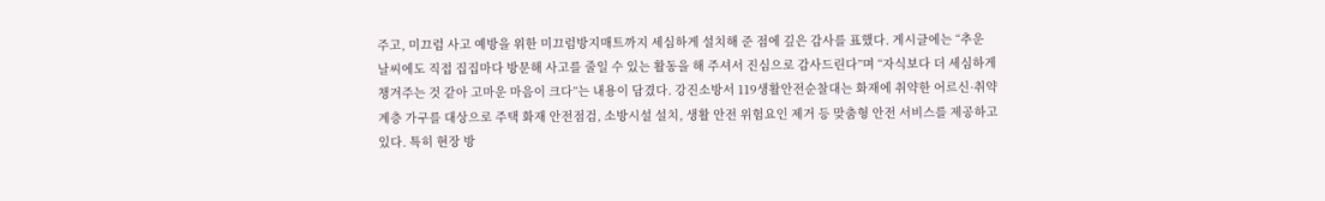주고, 미끄럼 사고 예방을 위한 미끄럼방지매트까지 세심하게 설치해 준 점에 깊은 감사를 표했다. 게시글에는 “추운 날씨에도 직접 집집마다 방문해 사고를 줄일 수 있는 활동을 해 주셔서 진심으로 감사드린다”며 “자식보다 더 세심하게 챙겨주는 것 같아 고마운 마음이 크다”는 내용이 담겼다. 강진소방서 119생활안전순찰대는 화재에 취약한 어르신·취약계층 가구를 대상으로 주택 화재 안전점검, 소방시설 설치, 생활 안전 위험요인 제거 등 맞춤형 안전 서비스를 제공하고 있다. 특히 현장 방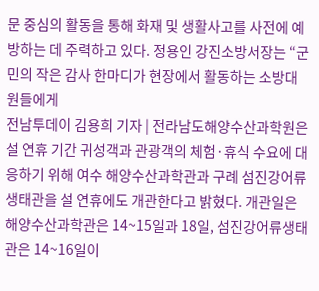문 중심의 활동을 통해 화재 및 생활사고를 사전에 예방하는 데 주력하고 있다. 정용인 강진소방서장는 “군민의 작은 감사 한마디가 현장에서 활동하는 소방대원들에게
전남투데이 김용희 기자 | 전라남도해양수산과학원은 설 연휴 기간 귀성객과 관광객의 체험·휴식 수요에 대응하기 위해 여수 해양수산과학관과 구례 섬진강어류생태관을 설 연휴에도 개관한다고 밝혔다. 개관일은 해양수산과학관은 14~15일과 18일, 섬진강어류생태관은 14~16일이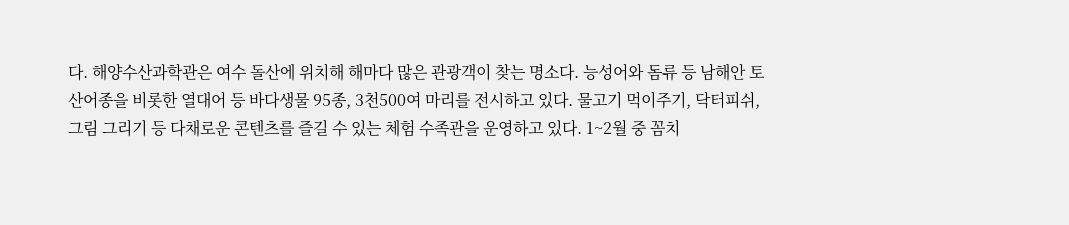다. 해양수산과학관은 여수 돌산에 위치해 해마다 많은 관광객이 찾는 명소다. 능성어와 돔류 등 남해안 토산어종을 비롯한 열대어 등 바다생물 95종, 3천500여 마리를 전시하고 있다. 물고기 먹이주기, 닥터피쉬, 그림 그리기 등 다채로운 콘텐츠를 즐길 수 있는 체험 수족관을 운영하고 있다. 1~2월 중 꼼치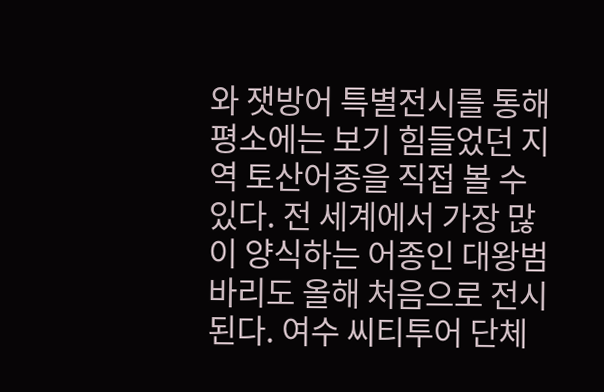와 잿방어 특별전시를 통해 평소에는 보기 힘들었던 지역 토산어종을 직접 볼 수 있다. 전 세계에서 가장 많이 양식하는 어종인 대왕범바리도 올해 처음으로 전시된다. 여수 씨티투어 단체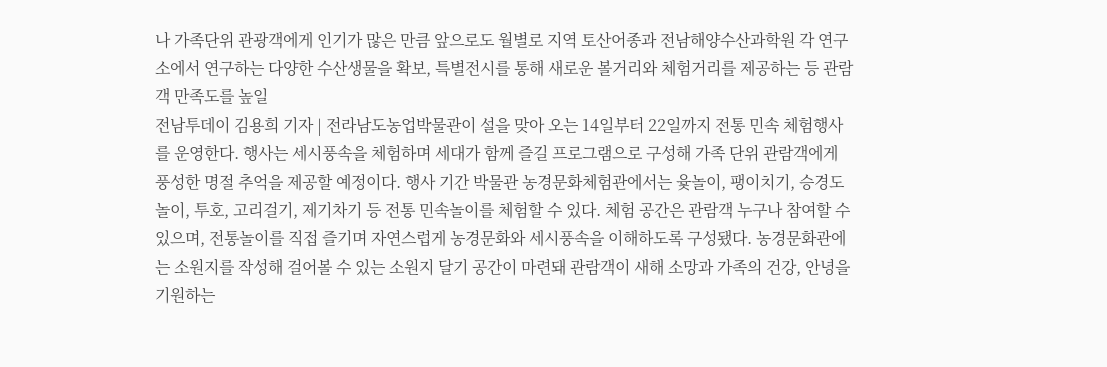나 가족단위 관광객에게 인기가 많은 만큼 앞으로도 월별로 지역 토산어종과 전남해양수산과학원 각 연구소에서 연구하는 다양한 수산생물을 확보, 특별전시를 통해 새로운 볼거리와 체험거리를 제공하는 등 관람객 만족도를 높일
전남투데이 김용희 기자 | 전라남도농업박물관이 설을 맞아 오는 14일부터 22일까지 전통 민속 체험행사를 운영한다. 행사는 세시풍속을 체험하며 세대가 함께 즐길 프로그램으로 구성해 가족 단위 관람객에게 풍성한 명절 추억을 제공할 예정이다. 행사 기간 박물관 농경문화체험관에서는 윷놀이, 팽이치기, 승경도놀이, 투호, 고리걸기, 제기차기 등 전통 민속놀이를 체험할 수 있다. 체험 공간은 관람객 누구나 참여할 수 있으며, 전통놀이를 직접 즐기며 자연스럽게 농경문화와 세시풍속을 이해하도록 구성됐다. 농경문화관에는 소원지를 작성해 걸어볼 수 있는 소원지 달기 공간이 마련돼 관람객이 새해 소망과 가족의 건강, 안녕을 기원하는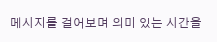메시지를 걸어보며 의미 있는 시간을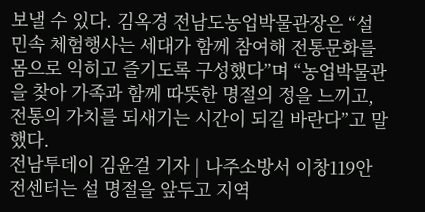보낼 수 있다. 김옥경 전남도농업박물관장은 “설 민속 체험행사는 세대가 함께 참여해 전통문화를 몸으로 익히고 즐기도록 구성했다”며 “농업박물관을 찾아 가족과 함께 따뜻한 명절의 정을 느끼고, 전통의 가치를 되새기는 시간이 되길 바란다”고 말했다.
전남투데이 김윤걸 기자 | 나주소방서 이창119안전센터는 설 명절을 앞두고 지역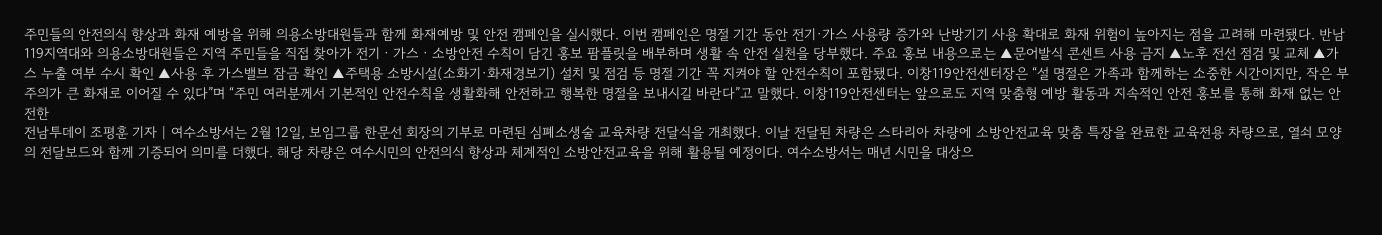주민들의 안전의식 향상과 화재 예방을 위해 의용소방대원들과 함께 화재예방 및 안전 캠페인을 실시했다. 이번 캠페인은 명절 기간 동안 전기·가스 사용량 증가와 난방기기 사용 확대로 화재 위험이 높아지는 점을 고려해 마련됐다. 반남119지역대와 의용소방대원들은 지역 주민들을 직접 찾아가 전기ㆍ가스ㆍ소방안전 수칙이 담긴 홍보 팜플릿을 배부하며 생활 속 안전 실천을 당부했다. 주요 홍보 내용으로는 ▲문어발식 콘센트 사용 금지 ▲노후 전선 점검 및 교체 ▲가스 누출 여부 수시 확인 ▲사용 후 가스밸브 잠금 확인 ▲주택용 소방시설(소화기·화재경보기) 설치 및 점검 등 명절 기간 꼭 지켜야 할 안전수칙이 포함됐다. 이창119안전센터장은 “설 명절은 가족과 함께하는 소중한 시간이지만, 작은 부주의가 큰 화재로 이어질 수 있다”며 “주민 여러분께서 기본적인 안전수칙을 생활화해 안전하고 행복한 명절을 보내시길 바란다”고 말했다. 이창119안전센터는 앞으로도 지역 맞춤형 예방 활동과 지속적인 안전 홍보를 통해 화재 없는 안전한
전남투데이 조평훈 기자 | 여수소방서는 2월 12일, 보임그룹 한문선 회장의 기부로 마련된 심폐소생술 교육차량 전달식을 개최했다. 이날 전달된 차량은 스타리아 차량에 소방안전교육 맞춤 특장을 완료한 교육전용 차량으로, 열쇠 모양의 전달보드와 함께 기증되어 의미를 더했다. 해당 차량은 여수시민의 안전의식 향상과 체계적인 소방안전교육을 위해 활용될 예정이다. 여수소방서는 매년 시민을 대상으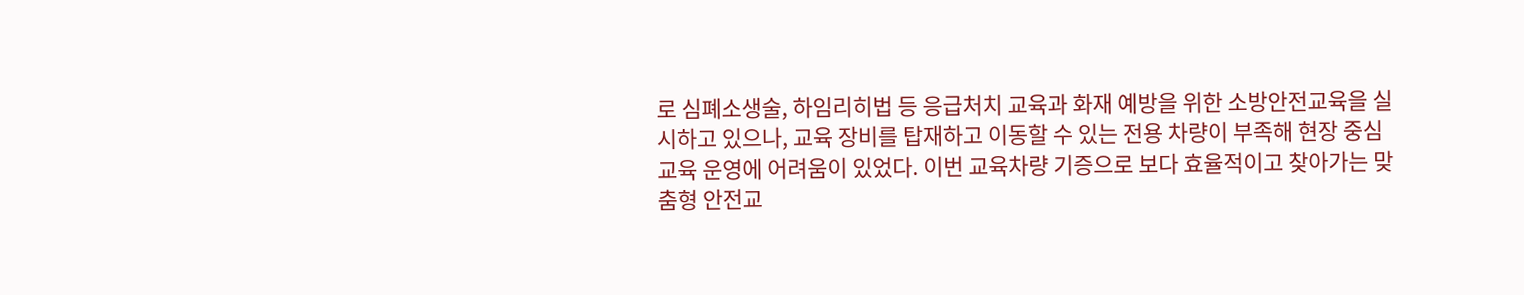로 심폐소생술, 하임리히법 등 응급처치 교육과 화재 예방을 위한 소방안전교육을 실시하고 있으나, 교육 장비를 탑재하고 이동할 수 있는 전용 차량이 부족해 현장 중심 교육 운영에 어려움이 있었다. 이번 교육차량 기증으로 보다 효율적이고 찾아가는 맞춤형 안전교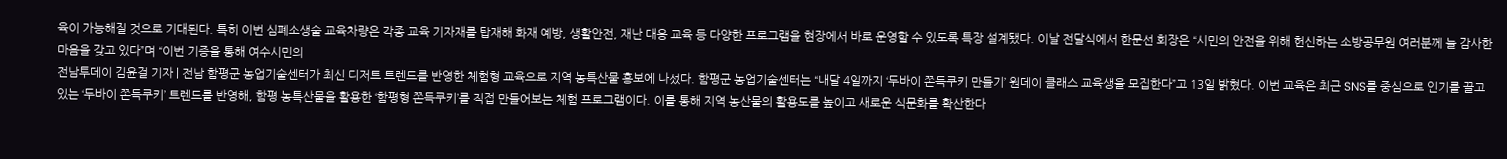육이 가능해질 것으로 기대된다. 특히 이번 심폐소생술 교육차량은 각종 교육 기자재를 탑재해 화재 예방, 생활안전, 재난 대응 교육 등 다양한 프로그램을 현장에서 바로 운영할 수 있도록 특장 설계됐다. 이날 전달식에서 한문선 회장은 “시민의 안전을 위해 헌신하는 소방공무원 여러분께 늘 감사한 마음을 갖고 있다”며 “이번 기증을 통해 여수시민의
전남투데이 김윤걸 기자 | 전남 함평군 농업기술센터가 최신 디저트 트렌드를 반영한 체험형 교육으로 지역 농특산물 홍보에 나섰다. 함평군 농업기술센터는 “내달 4일까지 ‘두바이 쫀득쿠키 만들기’ 원데이 클래스 교육생을 모집한다”고 13일 밝혔다. 이번 교육은 최근 SNS를 중심으로 인기를 끌고 있는 ‘두바이 쫀득쿠키’ 트렌드를 반영해, 함평 농특산물을 활용한 ‘함평형 쫀득쿠키’를 직접 만들어보는 체험 프로그램이다. 이를 통해 지역 농산물의 활용도를 높이고 새로운 식문화를 확산한다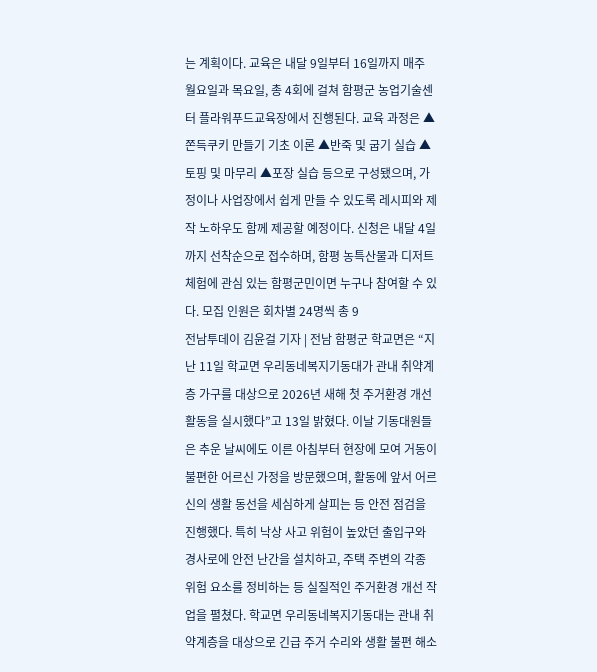는 계획이다. 교육은 내달 9일부터 16일까지 매주 월요일과 목요일, 총 4회에 걸쳐 함평군 농업기술센터 플라워푸드교육장에서 진행된다. 교육 과정은 ▲쫀득쿠키 만들기 기초 이론 ▲반죽 및 굽기 실습 ▲토핑 및 마무리 ▲포장 실습 등으로 구성됐으며, 가정이나 사업장에서 쉽게 만들 수 있도록 레시피와 제작 노하우도 함께 제공할 예정이다. 신청은 내달 4일까지 선착순으로 접수하며, 함평 농특산물과 디저트 체험에 관심 있는 함평군민이면 누구나 참여할 수 있다. 모집 인원은 회차별 24명씩 총 9
전남투데이 김윤걸 기자 | 전남 함평군 학교면은 “지난 11일 학교면 우리동네복지기동대가 관내 취약계층 가구를 대상으로 2026년 새해 첫 주거환경 개선 활동을 실시했다”고 13일 밝혔다. 이날 기동대원들은 추운 날씨에도 이른 아침부터 현장에 모여 거동이 불편한 어르신 가정을 방문했으며, 활동에 앞서 어르신의 생활 동선을 세심하게 살피는 등 안전 점검을 진행했다. 특히 낙상 사고 위험이 높았던 출입구와 경사로에 안전 난간을 설치하고, 주택 주변의 각종 위험 요소를 정비하는 등 실질적인 주거환경 개선 작업을 펼쳤다. 학교면 우리동네복지기동대는 관내 취약계층을 대상으로 긴급 주거 수리와 생활 불편 해소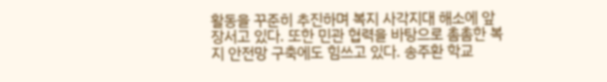활동을 꾸준히 추진하며 복지 사각지대 해소에 앞장서고 있다. 또한 민관 협력을 바탕으로 촘촘한 복지 안전망 구축에도 힘쓰고 있다. 송주환 학교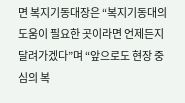면 복지기동대장은 “복지기동대의 도움이 필요한 곳이라면 언제든지 달려가겠다”며 “앞으로도 현장 중심의 복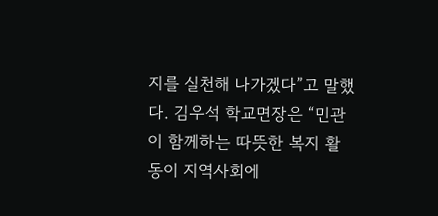지를 실천해 나가겠다”고 말했다. 김우석 학교면장은 “민관이 함께하는 따뜻한 복지 활동이 지역사회에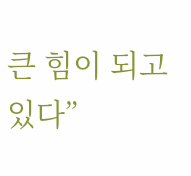큰 힘이 되고 있다”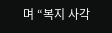며 “복지 사각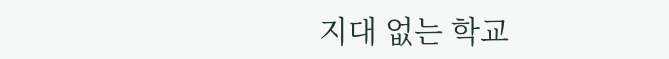지대 없는 학교